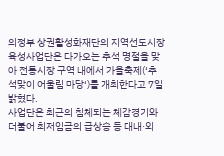의정부 상권활성화재단의 지역선도시장 육성사업단은 다가오는 추석 명절을 맞아 전통시장 구역 내에서 가을축제(‘추석맞이 어울림 마당‘)를 개최한다고 7일 밝혔다.
사업단은 최근의 침체되는 체감경기와 더불어 최저임금의 급상승 등 대내·외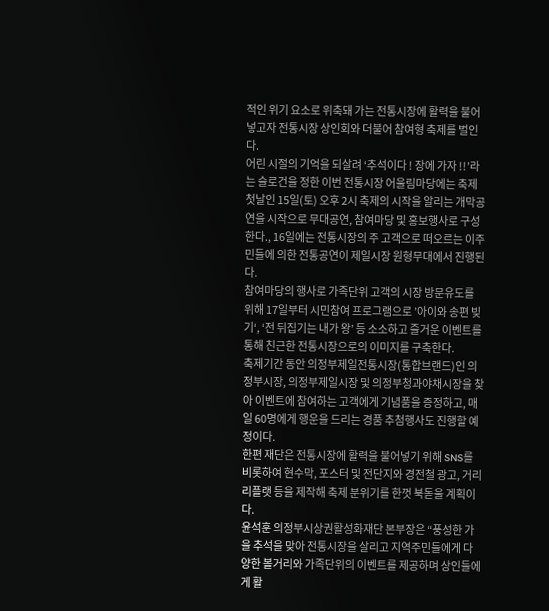적인 위기 요소로 위축돼 가는 전통시장에 활력을 불어 넣고자 전통시장 상인회와 더불어 참여형 축제를 벌인다.
어린 시절의 기억을 되살려 ‘추석이다 ! 장에 가자 !!’라는 슬로건을 정한 이번 전통시장 어울림마당에는 축제 첫날인 15일(토) 오후 2시 축제의 시작을 알리는 개막공연을 시작으로 무대공연, 참여마당 및 홍보행사로 구성한다., 16일에는 전통시장의 주 고객으로 떠오르는 이주민들에 의한 전통공연이 제일시장 원형무대에서 진행된다.
참여마당의 행사로 가족단위 고객의 시장 방문유도를 위해 17일부터 시민참여 프로그램으로 ’아이와 송편 빚기‘, ‘전 뒤집기는 내가 왕’ 등 소소하고 즐거운 이벤트를 통해 친근한 전통시장으로의 이미지를 구축한다.
축제기간 동안 의정부제일전통시장(통합브랜드)인 의정부시장, 의정부제일시장 및 의정부청과야채시장을 찾아 이벤트에 참여하는 고객에게 기념품을 증정하고, 매일 60명에게 행운을 드리는 경품 추첨행사도 진행할 예정이다.
한편 재단은 전통시장에 활력을 불어넣기 위해 SNS를 비롯하여 현수막, 포스터 및 전단지와 경전철 광고, 거리 리플랫 등을 제작해 축제 분위기를 한껏 북돋울 계획이다.
윤석훈 의정부시상권활성화재단 본부장은 “풍성한 가을 추석을 맞아 전통시장을 살리고 지역주민들에게 다양한 볼거리와 가족단위의 이벤트를 제공하며 상인들에게 활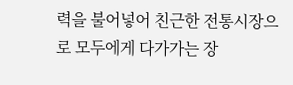력을 불어넣어 친근한 전통시장으로 모두에게 다가가는 장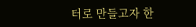터로 만들고자 한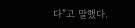다”고 말했다.